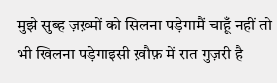मुझे सुब्ह ज़ख़्मों को सिलना पड़ेगामैं चाहूँ नहीं तो भी खिलना पड़ेगाइसी ख़ौफ़ में रात गुज़री है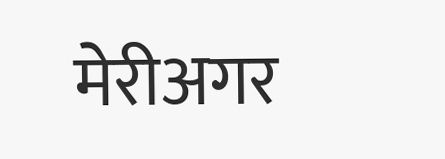मेरीअगर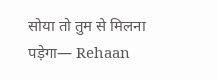सोया तो तुम से मिलना पड़ेगा— Rehaan